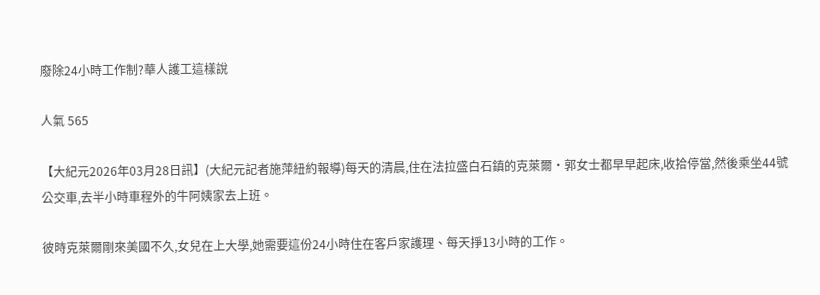廢除24小時工作制?華人護工這樣說

人氣 565

【大紀元2026年03月28日訊】(大紀元記者施萍紐約報導)每天的清晨,住在法拉盛白石鎮的克萊爾·郭女士都早早起床,收拾停當,然後乘坐44號公交車,去半小時車程外的牛阿姨家去上班。

彼時克萊爾剛來美國不久,女兒在上大學,她需要這份24小時住在客戶家護理、每天掙13小時的工作。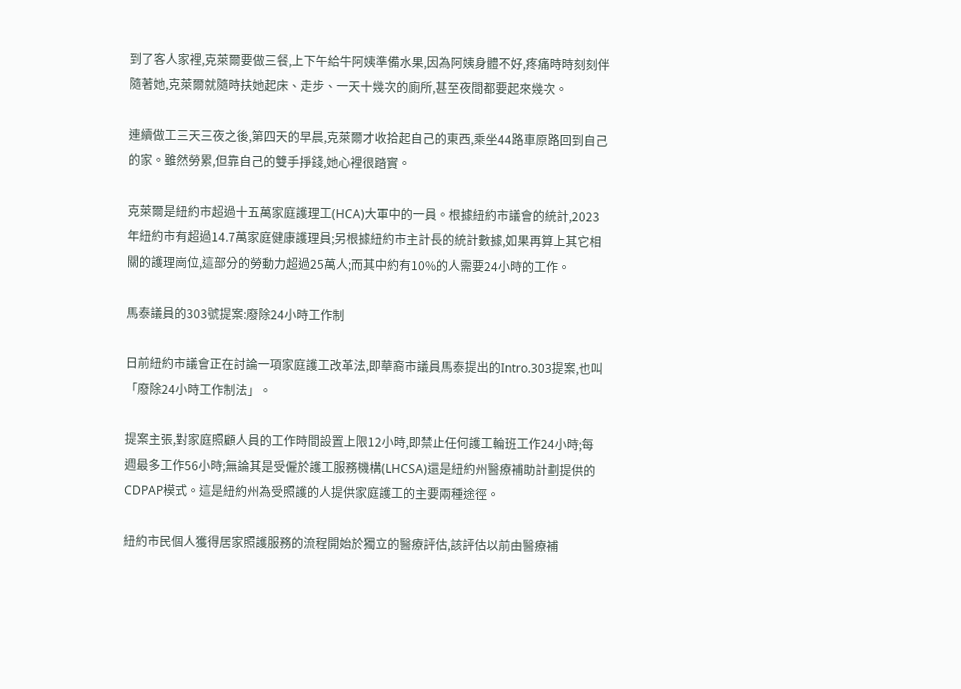到了客人家裡,克萊爾要做三餐,上下午給牛阿姨準備水果,因為阿姨身體不好,疼痛時時刻刻伴隨著她,克萊爾就隨時扶她起床、走步、一天十幾次的廁所,甚至夜間都要起來幾次。

連續做工三天三夜之後,第四天的早晨,克萊爾才收拾起自己的東西,乘坐44路車原路回到自己的家。雖然勞累,但靠自己的雙手掙錢,她心裡很踏實。

克萊爾是紐約市超過十五萬家庭護理工(HCA)大軍中的一員。根據紐約市議會的統計,2023年紐約市有超過14.7萬家庭健康護理員;另根據紐約市主計長的統計數據,如果再算上其它相關的護理崗位,這部分的勞動力超過25萬人;而其中約有10%的人需要24小時的工作。

馬泰議員的303號提案:廢除24小時工作制

日前紐約市議會正在討論一項家庭護工改革法,即華裔市議員馬泰提出的Intro.303提案,也叫「廢除24小時工作制法」。

提案主張,對家庭照顧人員的工作時間設置上限12小時,即禁止任何護工輪班工作24小時;每週最多工作56小時;無論其是受僱於護工服務機構(LHCSA)還是紐約州醫療補助計劃提供的CDPAP模式。這是紐約州為受照護的人提供家庭護工的主要兩種途徑。

紐約市民個人獲得居家照護服務的流程開始於獨立的醫療評估,該評估以前由醫療補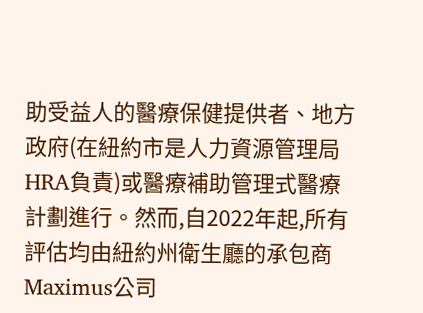助受益人的醫療保健提供者、地方政府(在紐約市是人力資源管理局HRA負責)或醫療補助管理式醫療計劃進行。然而,自2022年起,所有評估均由紐約州衛生廳的承包商Maximus公司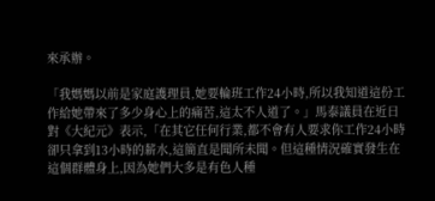來承辦。

「我媽媽以前是家庭護理員,她要輪班工作24小時,所以我知道這份工作給她帶來了多少身心上的痛苦,這太不人道了。」馬泰議員在近日對《大紀元》表示,「在其它任何行業,都不會有人要求你工作24小時卻只拿到13小時的薪水,這簡直是聞所未聞。但這種情況確實發生在這個群體身上,因為她們大多是有色人種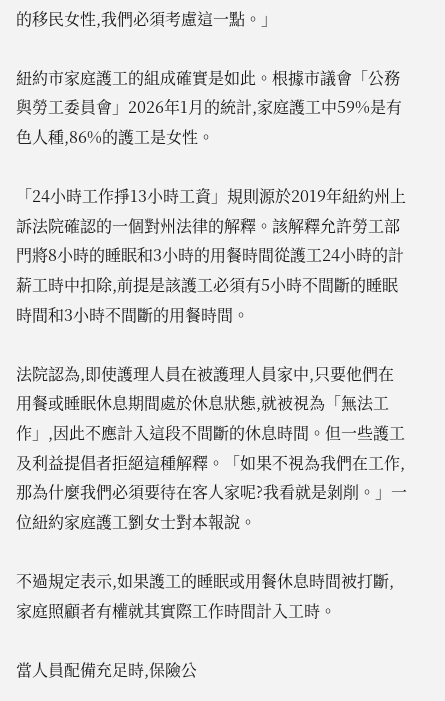的移民女性,我們必須考慮這一點。」

紐約市家庭護工的組成確實是如此。根據市議會「公務與勞工委員會」2026年1月的統計,家庭護工中59%是有色人種,86%的護工是女性。

「24小時工作掙13小時工資」規則源於2019年紐約州上訴法院確認的一個對州法律的解釋。該解釋允許勞工部門將8小時的睡眠和3小時的用餐時間從護工24小時的計薪工時中扣除,前提是該護工必須有5小時不間斷的睡眠時間和3小時不間斷的用餐時間。

法院認為,即使護理人員在被護理人員家中,只要他們在用餐或睡眠休息期間處於休息狀態,就被視為「無法工作」,因此不應計入這段不間斷的休息時間。但一些護工及利益提倡者拒絕這種解釋。「如果不視為我們在工作,那為什麼我們必須要待在客人家呢?我看就是剝削。」一位紐約家庭護工劉女士對本報說。

不過規定表示,如果護工的睡眠或用餐休息時間被打斷,家庭照顧者有權就其實際工作時間計入工時。

當人員配備充足時,保險公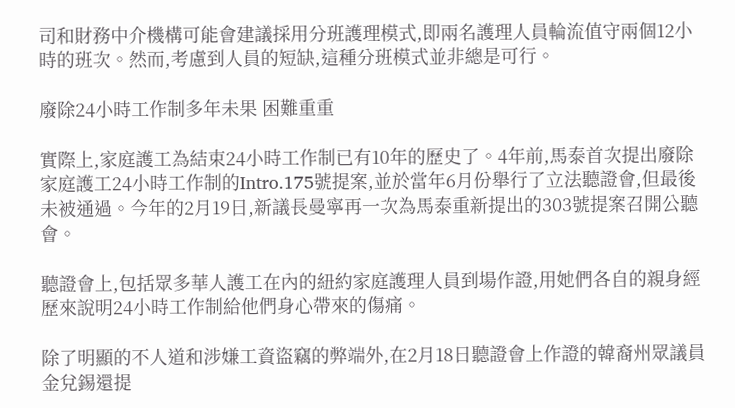司和財務中介機構可能會建議採用分班護理模式,即兩名護理人員輪流值守兩個12小時的班次。然而,考慮到人員的短缺,這種分班模式並非總是可行。

廢除24小時工作制多年未果 困難重重

實際上,家庭護工為結束24小時工作制已有10年的歷史了。4年前,馬泰首次提出廢除家庭護工24小時工作制的Intro.175號提案,並於當年6月份舉行了立法聽證會,但最後未被通過。今年的2月19日,新議長曼寧再一次為馬泰重新提出的303號提案召開公聽會。

聽證會上,包括眾多華人護工在內的紐約家庭護理人員到場作證,用她們各自的親身經歷來說明24小時工作制給他們身心帶來的傷痛。

除了明顯的不人道和涉嫌工資盜竊的弊端外,在2月18日聽證會上作證的韓裔州眾議員金兌錫還提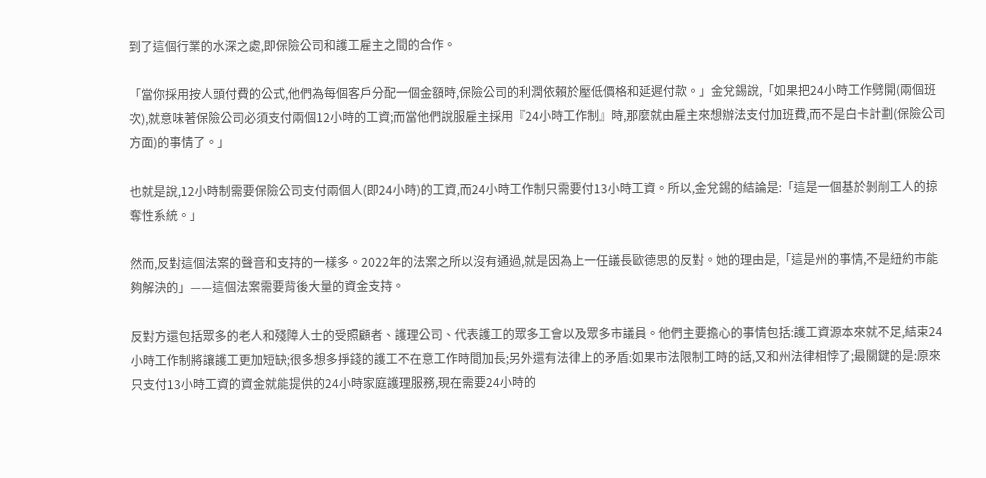到了這個行業的水深之處,即保險公司和護工雇主之間的合作。

「當你採用按人頭付費的公式,他們為每個客戶分配一個金額時,保險公司的利潤依賴於壓低價格和延遲付款。」金兌錫說,「如果把24小時工作劈開(兩個班次),就意味著保險公司必須支付兩個12小時的工資;而當他們說服雇主採用『24小時工作制』時,那麼就由雇主來想辦法支付加班費,而不是白卡計劃(保險公司方面)的事情了。」

也就是說,12小時制需要保險公司支付兩個人(即24小時)的工資,而24小時工作制只需要付13小時工資。所以,金兌錫的結論是:「這是一個基於剝削工人的掠奪性系統。」

然而,反對這個法案的聲音和支持的一樣多。2022年的法案之所以沒有通過,就是因為上一任議長歐德思的反對。她的理由是,「這是州的事情,不是紐約市能夠解決的」——這個法案需要背後大量的資金支持。

反對方還包括眾多的老人和殘障人士的受照顧者、護理公司、代表護工的眾多工會以及眾多市議員。他們主要擔心的事情包括:護工資源本來就不足,結束24小時工作制將讓護工更加短缺;很多想多掙錢的護工不在意工作時間加長;另外還有法律上的矛盾:如果市法限制工時的話,又和州法律相悖了;最關鍵的是:原來只支付13小時工資的資金就能提供的24小時家庭護理服務,現在需要24小時的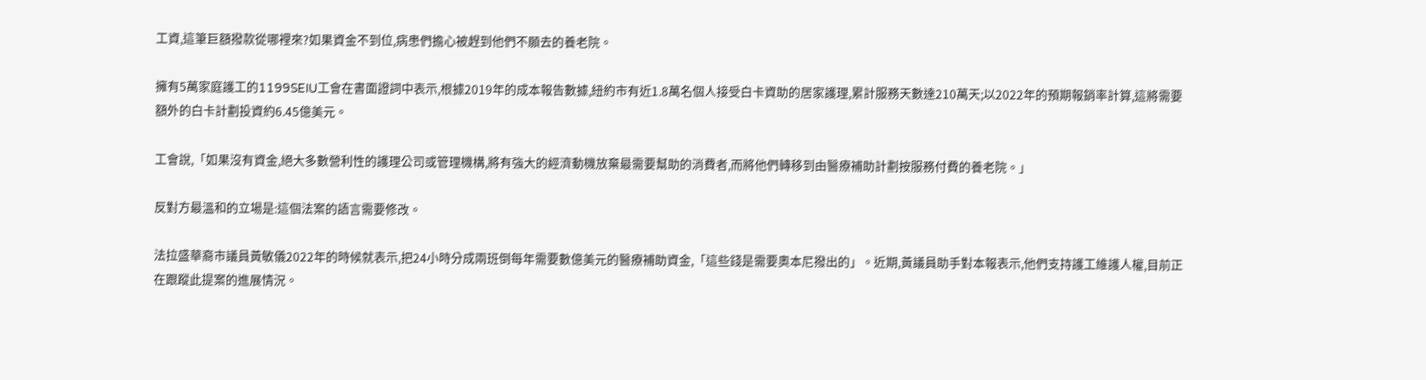工資,這筆巨額撥款從哪裡來?如果資金不到位,病患們擔心被趕到他們不願去的養老院。

擁有5萬家庭護工的1199SEIU工會在書面證詞中表示,根據2019年的成本報告數據,紐約市有近1.8萬名個人接受白卡資助的居家護理,累計服務天數達210萬天;以2022年的預期報銷率計算,這將需要額外的白卡計劃投資約6.45億美元。

工會說,「如果沒有資金,絕大多數營利性的護理公司或管理機構,將有強大的經濟動機放棄最需要幫助的消費者,而將他們轉移到由醫療補助計劃按服務付費的養老院。」

反對方最溫和的立場是:這個法案的語言需要修改。

法拉盛華裔市議員黃敏儀2022年的時候就表示,把24小時分成兩班倒每年需要數億美元的醫療補助資金,「這些錢是需要奧本尼撥出的」。近期,黃議員助手對本報表示,他們支持護工維護人權,目前正在跟蹤此提案的進展情況。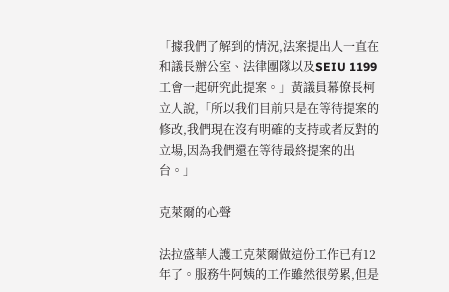「據我們了解到的情況,法案提出人一直在和議長辦公室、法律團隊以及SEIU 1199工會一起研究此提案。」黃議員幕僚長柯立人說,「所以我们目前只是在等待提案的修改,我們現在沒有明確的支持或者反對的立場,因為我們還在等待最終提案的出台。」

克萊爾的心聲

法拉盛華人護工克萊爾做這份工作已有12年了。服務牛阿姨的工作雖然很勞累,但是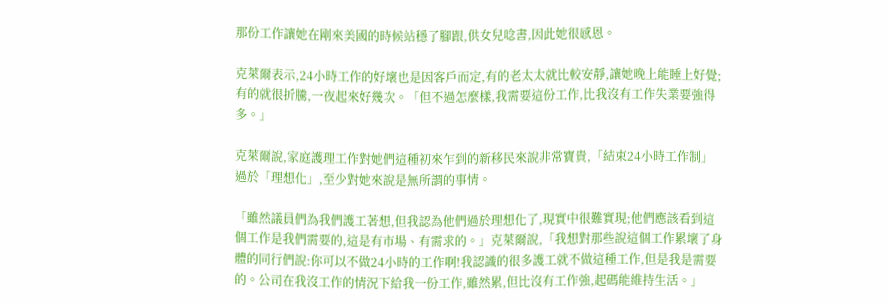那份工作讓她在剛來美國的時候站穩了腳跟,供女兒唸書,因此她很感恩。

克萊爾表示,24小時工作的好壞也是因客戶而定,有的老太太就比較安靜,讓她晚上能睡上好覺;有的就很折騰,一夜起來好幾次。「但不過怎麼樣,我需要這份工作,比我沒有工作失業要強得多。」

克萊爾說,家庭護理工作對她們這種初來乍到的新移民來說非常寶貴,「結束24小時工作制」過於「理想化」,至少對她來說是無所謂的事情。

「雖然議員們為我們護工著想,但我認為他們過於理想化了,現實中很難實現;他們應該看到這個工作是我們需要的,這是有市場、有需求的。」克萊爾說,「我想對那些說這個工作累壞了身體的同行們說:你可以不做24小時的工作啊!我認識的很多護工就不做這種工作,但是我是需要的。公司在我沒工作的情況下給我一份工作,雖然累,但比沒有工作強,起碼能維持生活。」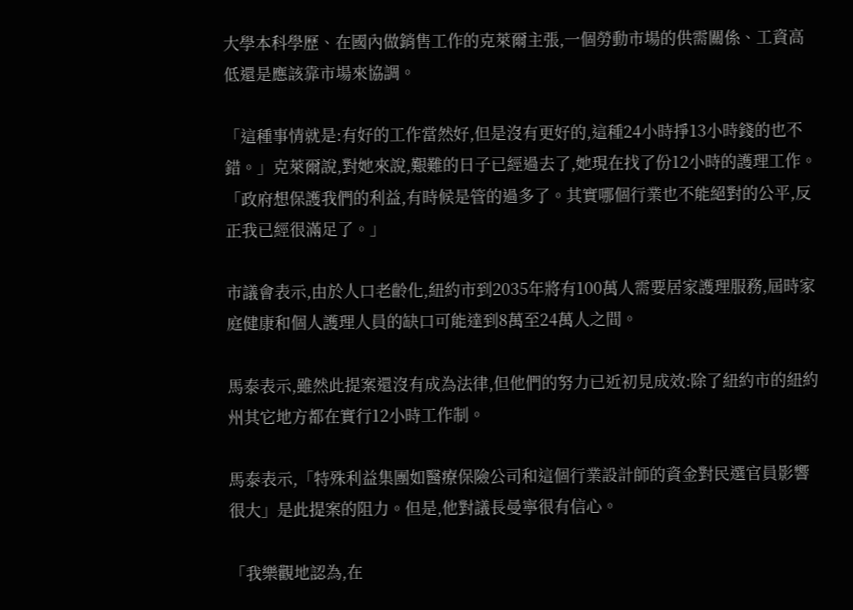大學本科學歷、在國內做銷售工作的克萊爾主張,一個勞動市場的供需關係、工資高低還是應該靠市場來協調。

「這種事情就是:有好的工作當然好,但是沒有更好的,這種24小時掙13小時錢的也不錯。」克萊爾說,對她來說,艱難的日子已經過去了,她現在找了份12小時的護理工作。「政府想保護我們的利益,有時候是管的過多了。其實哪個行業也不能絕對的公平,反正我已經很滿足了。」

市議會表示,由於人口老齡化,紐約市到2035年將有100萬人需要居家護理服務,屆時家庭健康和個人護理人員的缺口可能達到8萬至24萬人之間。

馬泰表示,雖然此提案還沒有成為法律,但他們的努力已近初見成效:除了紐約市的紐約州其它地方都在實行12小時工作制。

馬泰表示,「特殊利益集團如醫療保險公司和這個行業設計師的資金對民選官員影響很大」是此提案的阻力。但是,他對議長曼寧很有信心。

「我樂觀地認為,在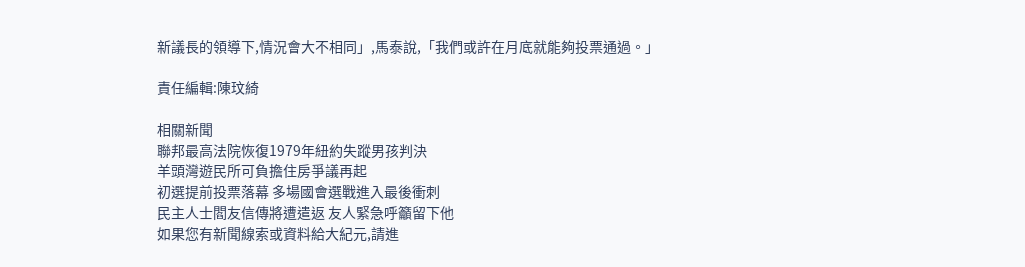新議長的領導下,情況會大不相同」,馬泰說,「我們或許在月底就能夠投票通過。」

責任編輯:陳玟綺

相關新聞
聯邦最高法院恢復1979年紐約失蹤男孩判決
羊頭灣遊民所可負擔住房爭議再起
初選提前投票落幕 多場國會選戰進入最後衝刺
民主人士閻友信傳將遭遣返 友人緊急呼籲留下他
如果您有新聞線索或資料給大紀元,請進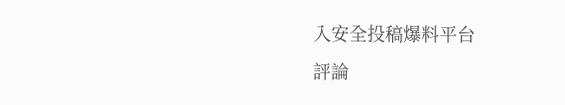入安全投稿爆料平台
評論